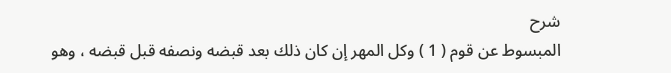شرح
المبسوط عن قوم ( 1 ) وكل المهر إن كان ذلك بعد قبضه ونصفه قبل قبضه ، وهو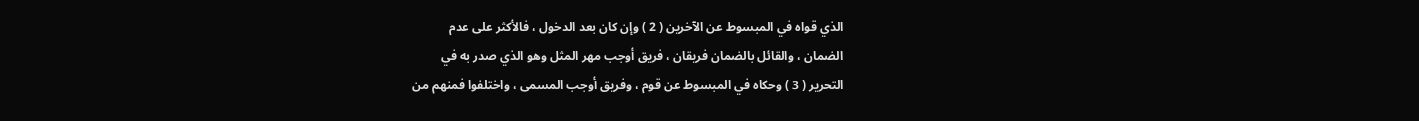الذي قواه في المبسوط عن الآخرين ( 2 ) وإن كان بعد الدخول ، فالأكثر على عدم
الضمان ، والقائل بالضمان فريقان ، فريق أوجب مهر المثل وهو الذي صدر به في
التحرير ( 3 ) وحكاه في المبسوط عن قوم ، وفريق أوجب المسمى ، واختلفوا فمنهم من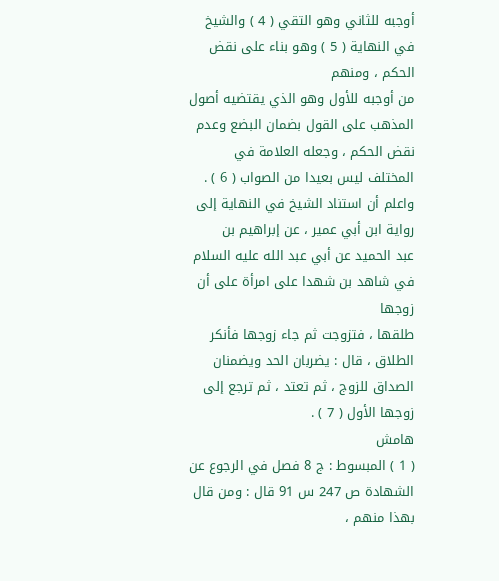أوجبه للثاني وهو التقي ( 4 ) والشيخ في النهاية ( 5 ) وهو بناء على نقض الحكم ، ومنهم
من أوجبه للأول وهو الذي يقتضيه أصول المذهب على القول بضمان البضع وعدم
نقض الحكم ، وجعله العلامة في المختلف ليس بعيدا من الصواب ( 6 ) .
واعلم أن استناد الشيخ في النهاية إلى رواية ابن أبي عمير ، عن إبراهيم بن
عبد الحميد عن أبي عبد الله عليه السلام في شاهد بن شهدا على امرأة على أن زوجها
طلقها ، فتزوجت ثم جاء زوجها فأنكر الطلاق ، قال : يضربان الحد ويضمنان
الصداق للزوج ، ثم تعتد ، ثم ترجع إلى زوجها الأول ( 7 ) .
هامش
( 1 ) المبسوط : ج 8 فصل في الرجوع عن الشهادة ص 247 س 91 قال : ومن قال بهذا منهم ،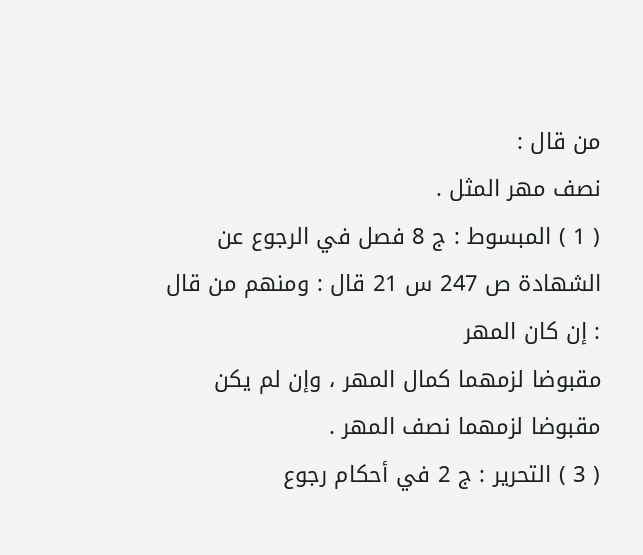من قال :
نصف مهر المثل .
( 1 ) المبسوط : ج 8 فصل في الرجوع عن الشهادة ص 247 س 21 قال : ومنهم من قال : إن كان المهر
مقبوضا لزمهما كمال المهر ، وإن لم يكن مقبوضا لزمهما نصف المهر .
( 3 ) التحرير : ج 2 في أحكام رجوع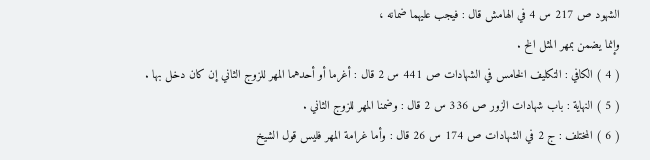الشهود ص 217 س 4 في الهامش قال : فيجب عليهما ضمانه ،
وإنما يضمن بمهر المثل الخ .
( 4 ) الكافي : التكليف الخامس في الشهادات ص 441 س 2 قال : أغرما أو أحدهما المهر للزوج الثاني إن كان دخل بها .
( 5 ) النهاية : باب شهادات الزور ص 336 س 2 قال : وضمنا المهر للزوج الثاني .
( 6 ) المختلف : ج 2 في الشهادات ص 174 س 26 قال : وأما غرامة المهر فليس قول الشيخ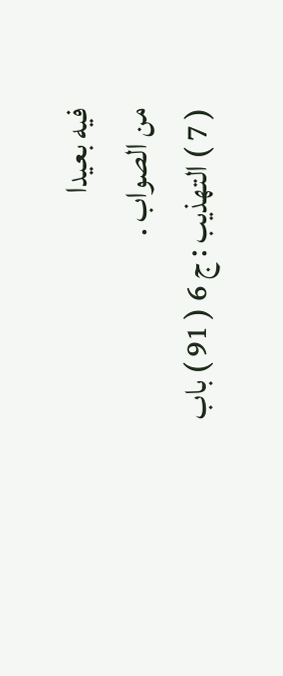فيه بعيدا
من الصواب .
( 7 ) التهذيب : ج 6 ( 91 ) باب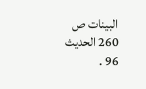البينات ص 260 الحديث 96 .